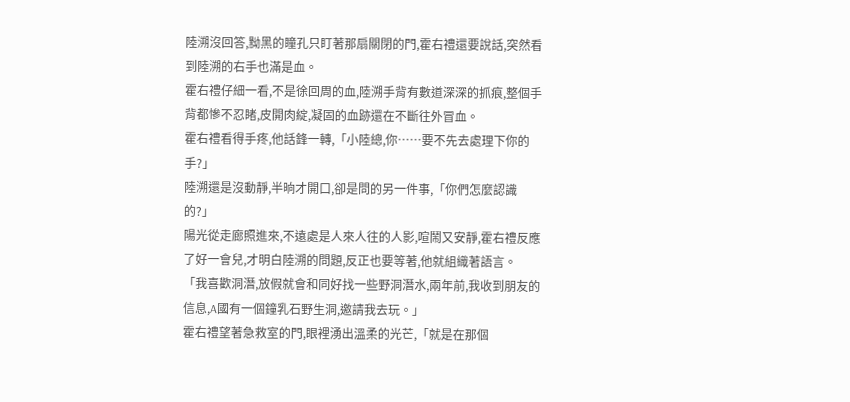陸溯沒回答,黝黑的瞳孔只盯著那扇關閉的門,霍右禮還要說話,突然看到陸溯的右手也滿是血。
霍右禮仔細一看,不是徐回周的血,陸溯手背有數道深深的抓痕,整個手背都慘不忍睹,皮開肉綻,凝固的血跡還在不斷往外冒血。
霍右禮看得手疼,他話鋒一轉,「小陸總,你……要不先去處理下你的手?」
陸溯還是沒動靜,半晌才開口,卻是問的另一件事,「你們怎麼認識的?」
陽光從走廊照進來,不遠處是人來人往的人影,喧鬧又安靜,霍右禮反應了好一會兒,才明白陸溯的問題,反正也要等著,他就組織著語言。
「我喜歡洞潛,放假就會和同好找一些野洞潛水,兩年前,我收到朋友的信息,A國有一個鐘乳石野生洞,邀請我去玩。」
霍右禮望著急救室的門,眼裡湧出溫柔的光芒,「就是在那個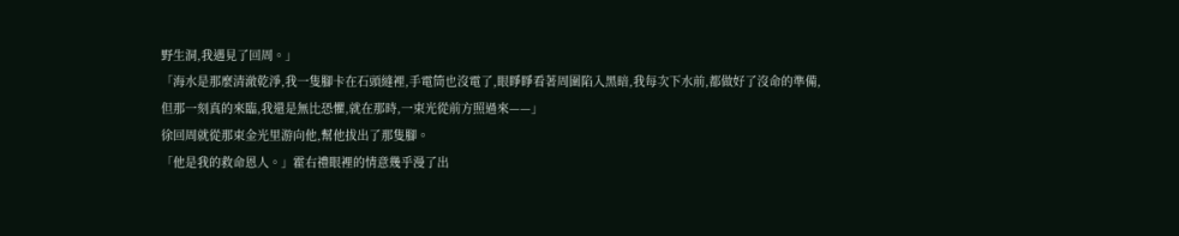野生洞,我遇見了回周。」
「海水是那麼清澈乾淨,我一隻腳卡在石頭縫裡,手電筒也沒電了,眼睜睜看著周圍陷入黑暗,我每次下水前,都做好了沒命的準備,但那一刻真的來臨,我還是無比恐懼,就在那時,一束光從前方照過來——」
徐回周就從那束金光里游向他,幫他拔出了那隻腳。
「他是我的救命恩人。」霍右禮眼裡的情意幾乎漫了出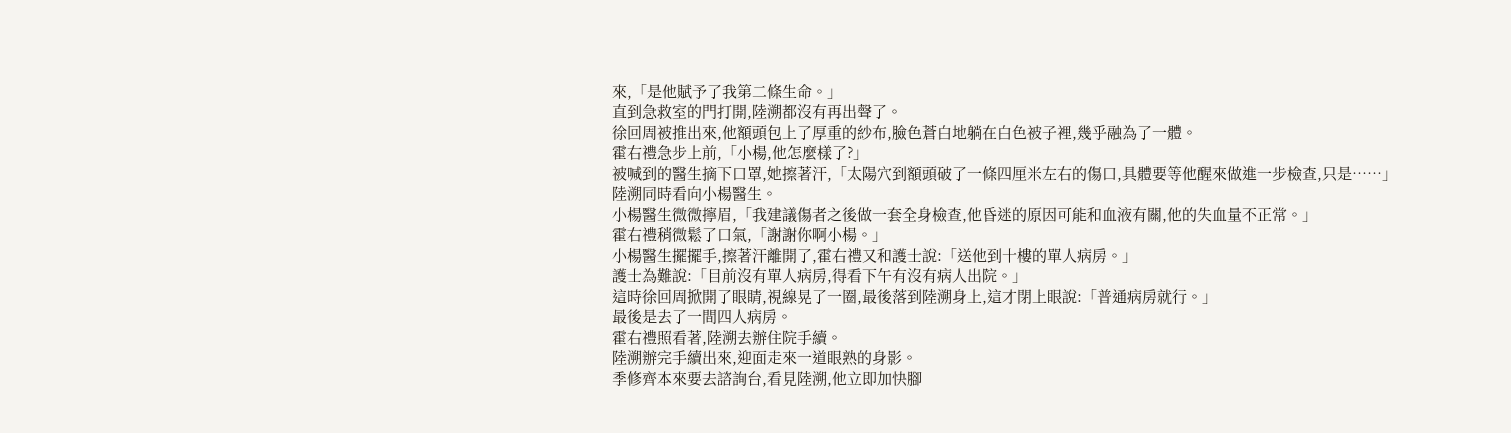來,「是他賦予了我第二條生命。」
直到急救室的門打開,陸溯都沒有再出聲了。
徐回周被推出來,他額頭包上了厚重的紗布,臉色蒼白地躺在白色被子裡,幾乎融為了一體。
霍右禮急步上前,「小楊,他怎麼樣了?」
被喊到的醫生摘下口罩,她擦著汗,「太陽穴到額頭破了一條四厘米左右的傷口,具體要等他醒來做進一步檢查,只是……」
陸溯同時看向小楊醫生。
小楊醫生微微擰眉,「我建議傷者之後做一套全身檢查,他昏迷的原因可能和血液有關,他的失血量不正常。」
霍右禮稍微鬆了口氣,「謝謝你啊小楊。」
小楊醫生擺擺手,擦著汗離開了,霍右禮又和護士說:「送他到十樓的單人病房。」
護士為難說:「目前沒有單人病房,得看下午有沒有病人出院。」
這時徐回周掀開了眼睛,視線晃了一圈,最後落到陸溯身上,這才閉上眼說:「普通病房就行。」
最後是去了一間四人病房。
霍右禮照看著,陸溯去辦住院手續。
陸溯辦完手續出來,迎面走來一道眼熟的身影。
季修齊本來要去諮詢台,看見陸溯,他立即加快腳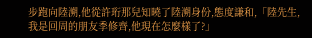步跑向陸溯,他從許珩那兒知曉了陸溯身份,態度謙和,「陸先生,我是回周的朋友季修齊,他現在怎麼樣了?」